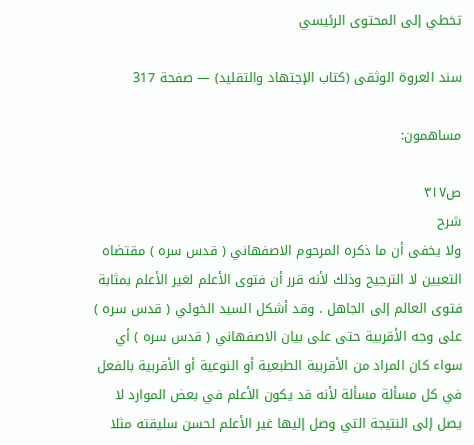تخطي إلى المحتوى الرئيسي

سند العروة الوثقى (كتاب الإجتهاد والتقليد) — صفحة 317

مساهمون:

ص٣١٧
شرح
ولا يخفى أن ما ذكره المرحوم الاصفهاني ( قدس سره ) مقتضاه التعيين لا الترجيح وذلك لأنه قرر أن فتوى الأعلم لغير الأعلم بمثابة فتوى العالم إلى الجاهل . وقد أشكل السيد الخوئي ( قدس سره ) على وجه الأقربية حتى على بيان الاصفهاني ( قدس سره ) أي سواء كان المراد من الأقربية الطبعية أو النوعية أو الأقربية بالفعل في كل مسألة مسألة لأنه قد يكون الأعلم في بعض الموارد لا يصل إلى النتيجة التي وصل إليها غير الأعلم لحسن سليقته مثلا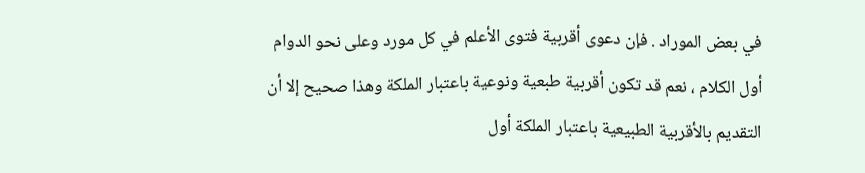في بعض الموراد . فإن دعوى أقربية فتوى الأعلم في كل مورد وعلى نحو الدوام أول الكلام ، نعم قد تكون أقربية طبعية ونوعية باعتبار الملكة وهذا صحيح إلا أن التقديم بالأقربية الطبيعية باعتبار الملكة أول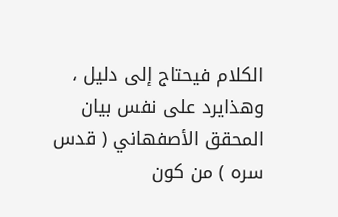الكلام فيحتاج إلى دليل ، وهذايرد على نفس بيان المحقق الأصفهاني ( قدس سره ) من كون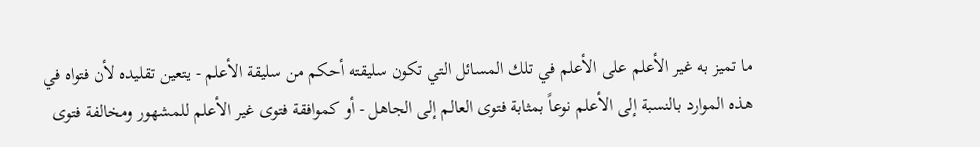ما تميز به غير الأعلم على الأعلم في تلك المسائل التي تكون سليقته أحكم من سليقة الأعلم - يتعين تقليده لأن فتواه في هذه الموارد بالنسبة إلى الأعلم نوعاً بمثابة فتوى العالم إلى الجاهل - أو كموافقة فتوى غير الأعلم للمشهور ومخالفة فتوى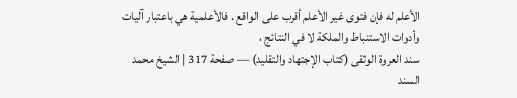الأعلم له فإن فتوى غير الأعلم أقرب على الواقع . فالأعلمية هي باعتبار آليات وأدوات الاستنباط والملكة لا في النتائج ،
سند العروة الوثقى (كتاب الإجتهاد والتقليد) — صفحة 317 | الشيخ محمد السند